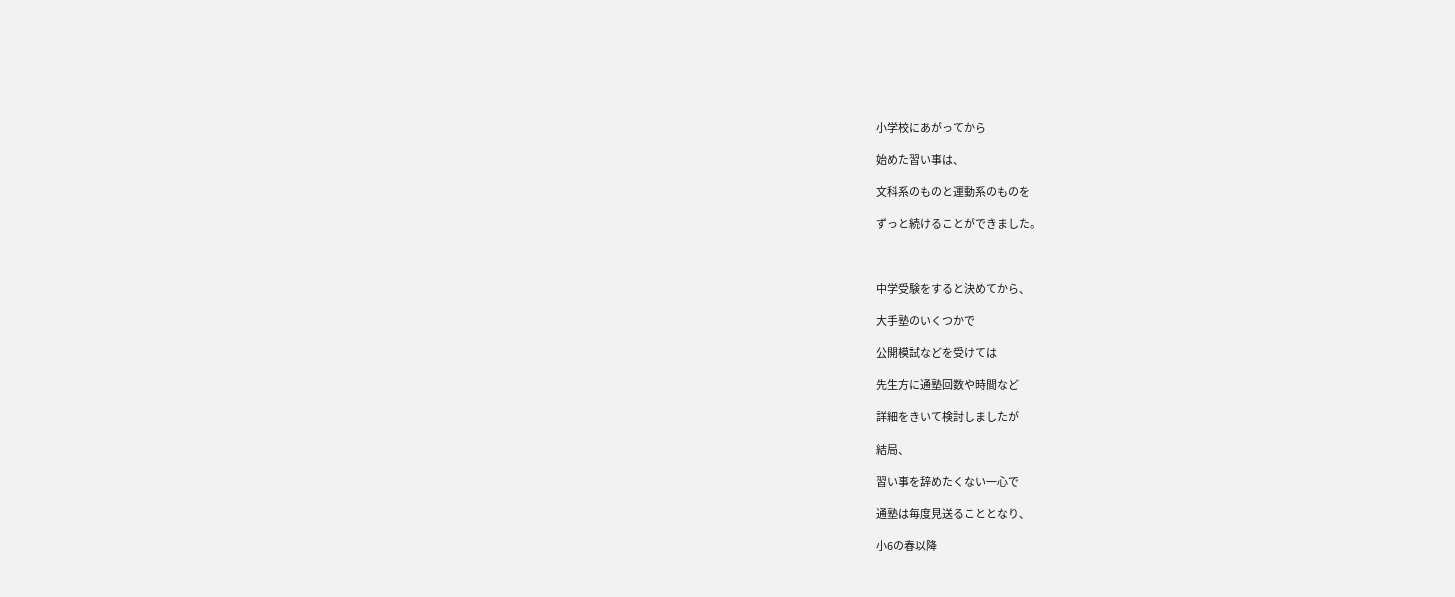小学校にあがってから

始めた習い事は、

文科系のものと運動系のものを

ずっと続けることができました。



中学受験をすると決めてから、

大手塾のいくつかで

公開模試などを受けては

先生方に通塾回数や時間など

詳細をきいて検討しましたが

結局、

習い事を辞めたくない一心で

通塾は毎度見送ることとなり、

小6の春以降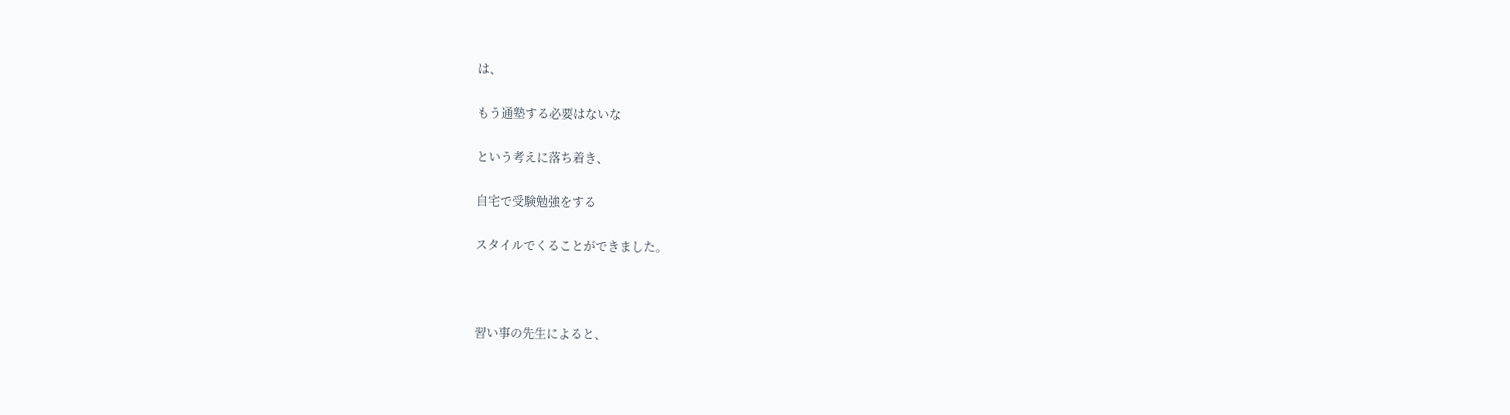は、

もう通塾する必要はないな

という考えに落ち着き、

自宅で受験勉強をする

スタイルでくることができました。



習い事の先生によると、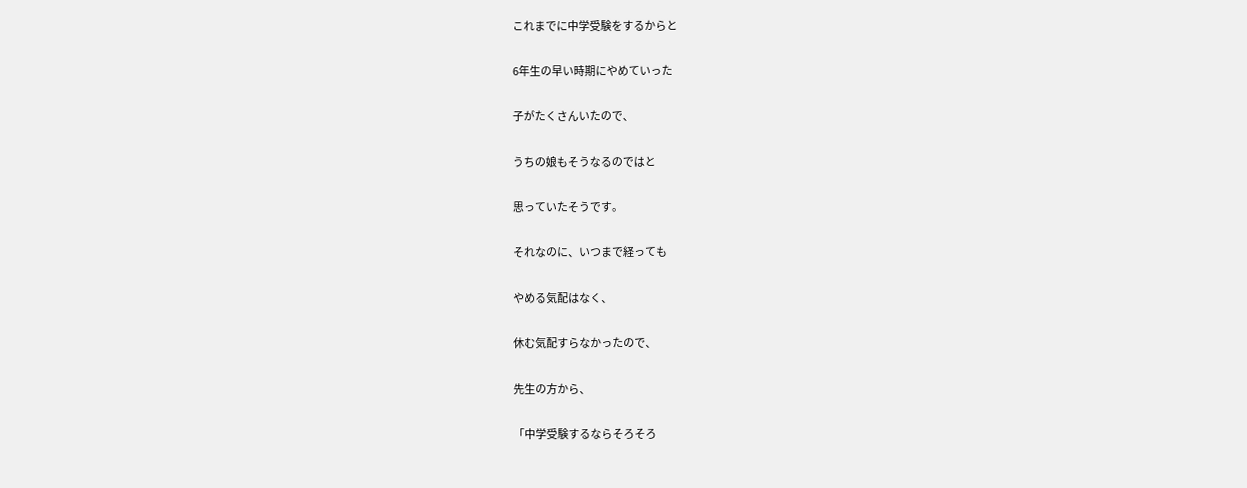これまでに中学受験をするからと

6年生の早い時期にやめていった

子がたくさんいたので、

うちの娘もそうなるのではと

思っていたそうです。

それなのに、いつまで経っても

やめる気配はなく、

休む気配すらなかったので、

先生の方から、

「中学受験するならそろそろ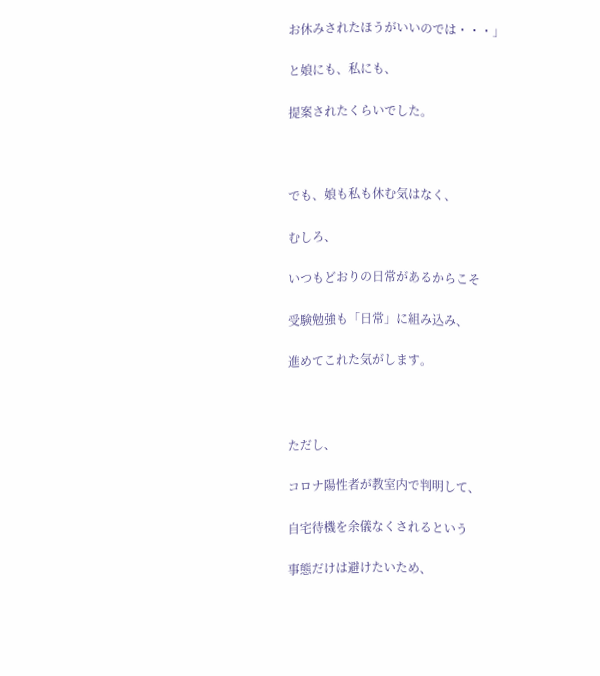お休みされたほうがいいのでは・・・」

と娘にも、私にも、

提案されたくらいでした。



でも、娘も私も休む気はなく、

むしろ、

いつもどおりの日常があるからこそ

受験勉強も「日常」に組み込み、

進めてこれた気がします。



ただし、

コロナ陽性者が教室内で判明して、

自宅待機を余儀なくされるという

事態だけは避けたいため、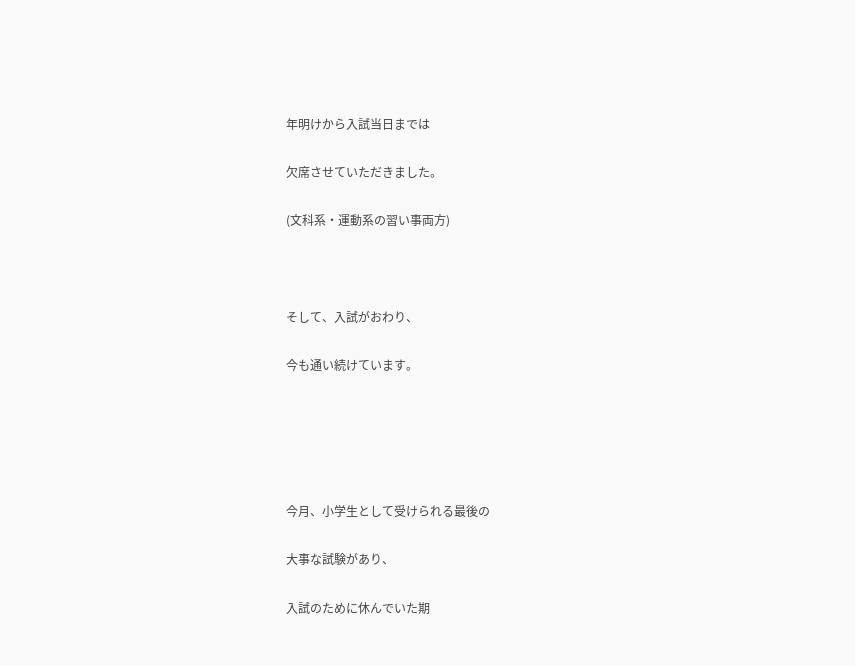年明けから入試当日までは

欠席させていただきました。

(文科系・運動系の習い事両方)



そして、入試がおわり、

今も通い続けています。





今月、小学生として受けられる最後の

大事な試験があり、

入試のために休んでいた期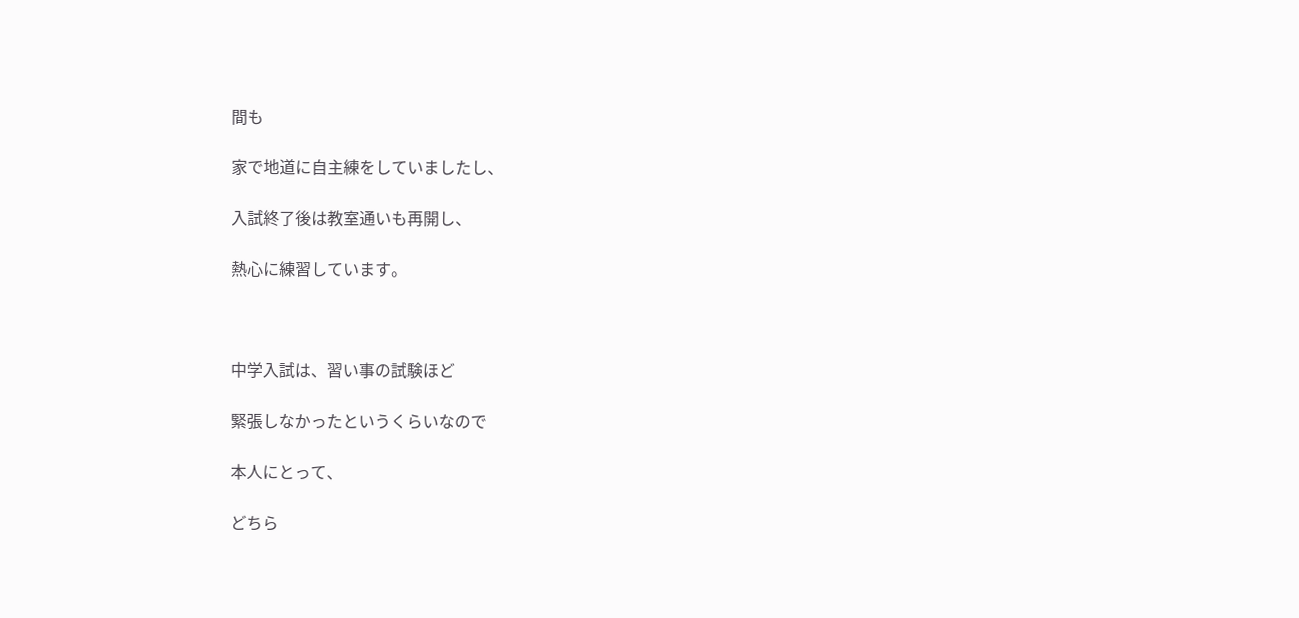間も

家で地道に自主練をしていましたし、

入試終了後は教室通いも再開し、

熱心に練習しています。



中学入試は、習い事の試験ほど

緊張しなかったというくらいなので

本人にとって、

どちら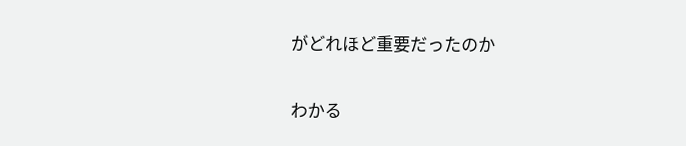がどれほど重要だったのか

わかる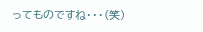ってものですね・・・(笑)